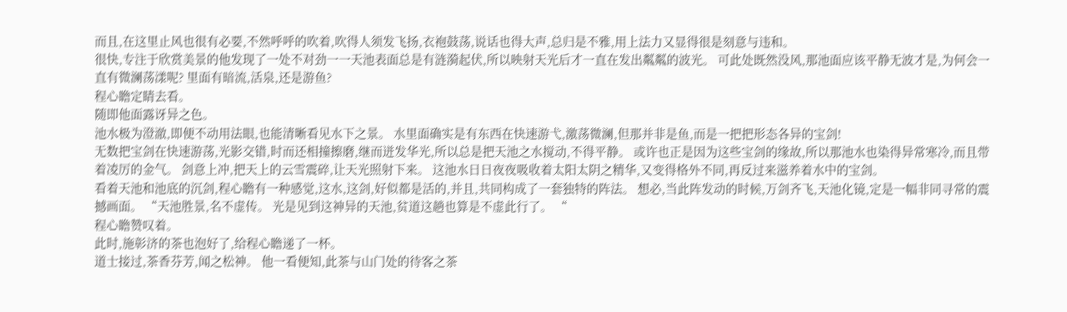而且,在这里止风也很有必要,不然呼呼的吹着,吹得人须发飞扬,衣袍鼓荡,说话也得大声,总归是不雅,用上法力又显得很是刻意与违和。
很快,专注于欣赏美景的他发现了一处不对劲一一天池表面总是有涟漪起伏,所以映射天光后才一直在发出粼粼的波光。 可此处既然没风,那池面应该平静无波才是,为何会一直有微澜荡漾呢? 里面有暗流,活泉,还是游鱼?
程心瞻定睛去看。
随即他面露讶异之色。
池水极为澄澈,即便不动用法眼,也能清晰看见水下之景。 水里面确实是有东西在快速游弋,激荡微澜,但那并非是鱼,而是一把把形态各异的宝剑!
无数把宝剑在快速游荡,光影交错,时而还相撞擦磨,继而迸发华光,所以总是把天池之水搅动,不得平静。 或许也正是因为这些宝剑的缘故,所以那池水也染得异常寒冷,而且带着凌厉的金气。 剑意上冲,把天上的云雪震碎,让天光照射下来。 这池水日日夜夜吸收着太阳太阴之精华,又变得格外不同,再反过来滋养着水中的宝剑。
看着天池和池底的沉剑,程心瞻有一种感觉,这水,这剑,好似都是活的,并且,共同构成了一套独特的阵法。 想必,当此阵发动的时候,万剑齐飞,天池化镜,定是一幅非同寻常的震撼画面。 “天池胜景,名不虚传。 光是见到这神异的天池,贫道这趟也算是不虚此行了。 “
程心瞻赞叹着。
此时,施彰济的茶也泡好了,给程心瞻递了一杯。
道士接过,茶香芬芳,闻之松神。 他一看便知,此茶与山门处的待客之茶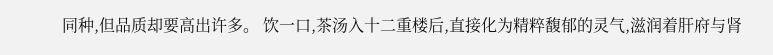同种,但品质却要高出许多。 饮一口,茶汤入十二重楼后,直接化为精粹馥郁的灵气,滋润着肝府与肾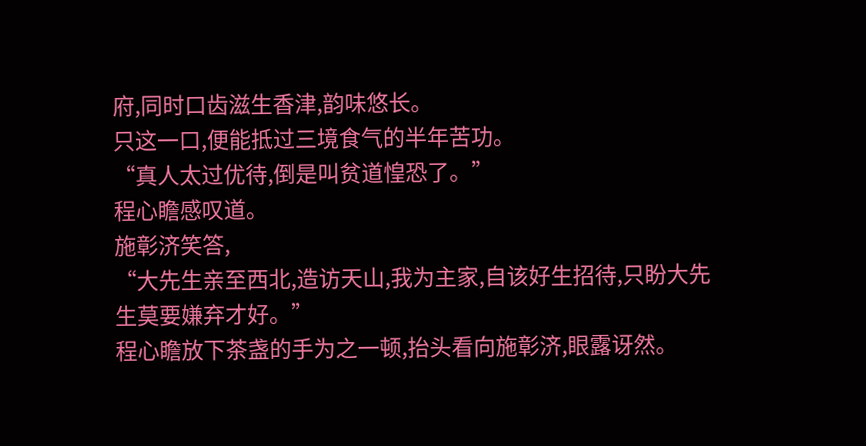府,同时口齿滋生香津,韵味悠长。
只这一口,便能抵过三境食气的半年苦功。
“真人太过优待,倒是叫贫道惶恐了。”
程心瞻感叹道。
施彰济笑答,
“大先生亲至西北,造访天山,我为主家,自该好生招待,只盼大先生莫要嫌弃才好。”
程心瞻放下茶盏的手为之一顿,抬头看向施彰济,眼露讶然。